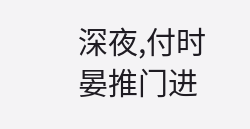深夜,付时晏推门进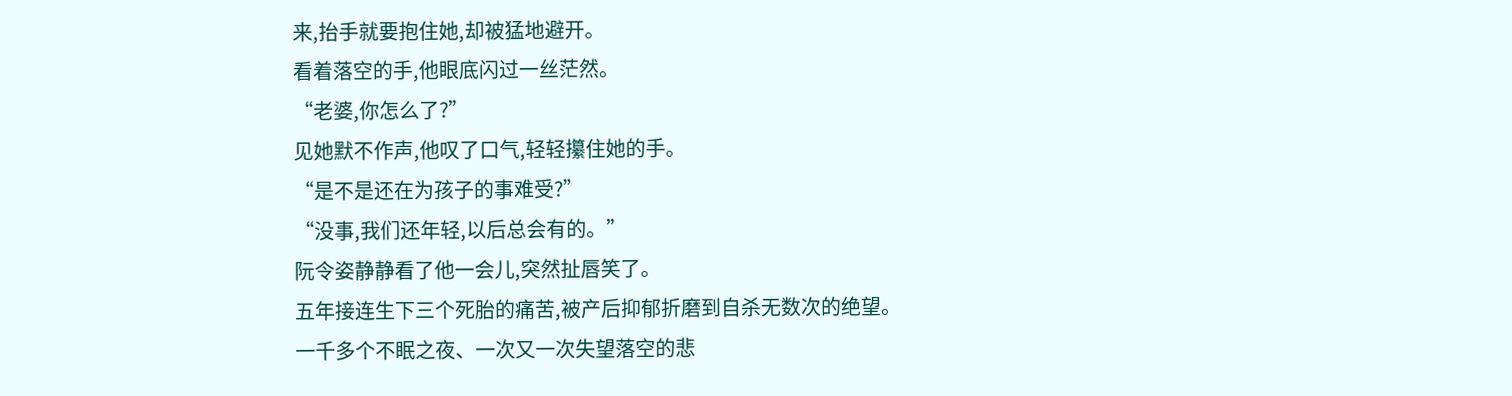来,抬手就要抱住她,却被猛地避开。
看着落空的手,他眼底闪过一丝茫然。
“老婆,你怎么了?”
见她默不作声,他叹了口气,轻轻攥住她的手。
“是不是还在为孩子的事难受?”
“没事,我们还年轻,以后总会有的。”
阮令姿静静看了他一会儿,突然扯唇笑了。
五年接连生下三个死胎的痛苦,被产后抑郁折磨到自杀无数次的绝望。
一千多个不眠之夜、一次又一次失望落空的悲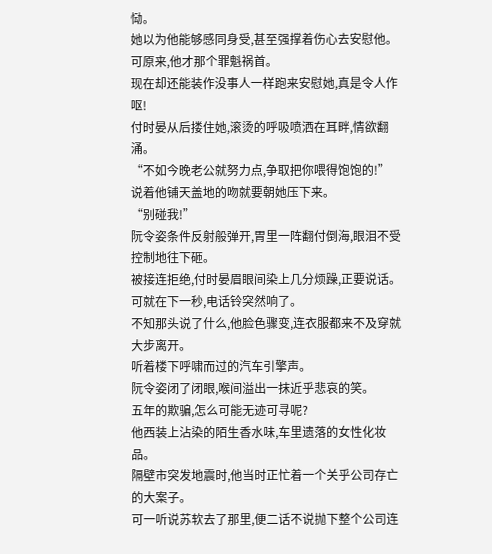恸。
她以为他能够感同身受,甚至强撑着伤心去安慰他。
可原来,他才那个罪魁祸首。
现在却还能装作没事人一样跑来安慰她,真是令人作呕!
付时晏从后搂住她,滚烫的呼吸喷洒在耳畔,情欲翻涌。
“不如今晚老公就努力点,争取把你喂得饱饱的!”
说着他铺天盖地的吻就要朝她压下来。
“别碰我!”
阮令姿条件反射般弹开,胃里一阵翻付倒海,眼泪不受控制地往下砸。
被接连拒绝,付时晏眉眼间染上几分烦躁,正要说话。
可就在下一秒,电话铃突然响了。
不知那头说了什么,他脸色骤变,连衣服都来不及穿就大步离开。
听着楼下呼啸而过的汽车引擎声。
阮令姿闭了闭眼,喉间溢出一抹近乎悲哀的笑。
五年的欺骗,怎么可能无迹可寻呢?
他西装上沾染的陌生香水味,车里遗落的女性化妆品。
隔壁市突发地震时,他当时正忙着一个关乎公司存亡的大案子。
可一听说苏软去了那里,便二话不说抛下整个公司连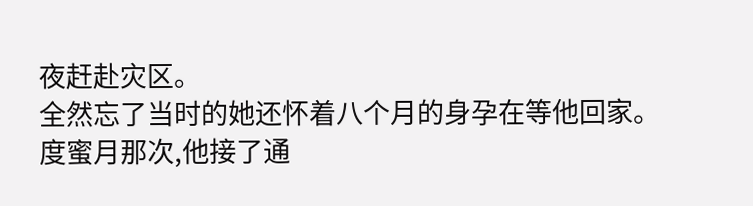夜赶赴灾区。
全然忘了当时的她还怀着八个月的身孕在等他回家。
度蜜月那次,他接了通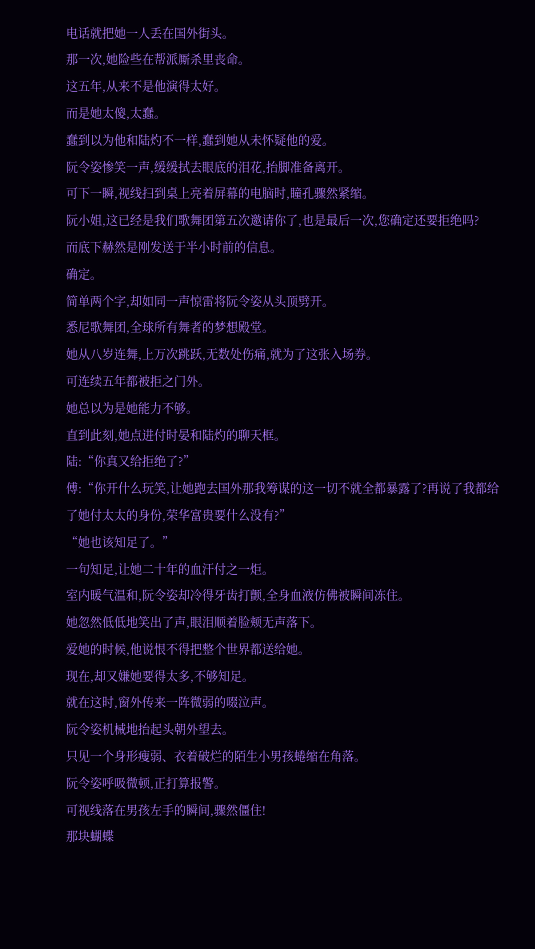电话就把她一人丢在国外街头。
那一次,她险些在帮派厮杀里丧命。
这五年,从来不是他演得太好。
而是她太傻,太蠢。
蠢到以为他和陆灼不一样,蠢到她从未怀疑他的爱。
阮令姿惨笑一声,缓缓拭去眼底的泪花,抬脚准备离开。
可下一瞬,视线扫到桌上亮着屏幕的电脑时,瞳孔骤然紧缩。
阮小姐,这已经是我们歌舞团第五次邀请你了,也是最后一次,您确定还要拒绝吗?
而底下赫然是刚发送于半小时前的信息。
确定。
简单两个字,却如同一声惊雷将阮令姿从头顶劈开。
悉尼歌舞团,全球所有舞者的梦想殿堂。
她从八岁连舞,上万次跳跃,无数处伤痛,就为了这张入场券。
可连续五年都被拒之门外。
她总以为是她能力不够。
直到此刻,她点进付时晏和陆灼的聊天框。
陆:“你真又给拒绝了?”
傅:“你开什么玩笑,让她跑去国外那我筹谋的这一切不就全都暴露了?再说了我都给了她付太太的身份,荣华富贵要什么没有?”
“她也该知足了。”
一句知足,让她二十年的血汗付之一炬。
室内暖气温和,阮令姿却冷得牙齿打颤,全身血液仿佛被瞬间冻住。
她忽然低低地笑出了声,眼泪顺着脸颊无声落下。
爱她的时候,他说恨不得把整个世界都送给她。
现在,却又嫌她要得太多,不够知足。
就在这时,窗外传来一阵微弱的啜泣声。
阮令姿机械地抬起头朝外望去。
只见一个身形瘦弱、衣着破烂的陌生小男孩蜷缩在角落。
阮令姿呼吸微顿,正打算报警。
可视线落在男孩左手的瞬间,骤然僵住!
那块蝴蝶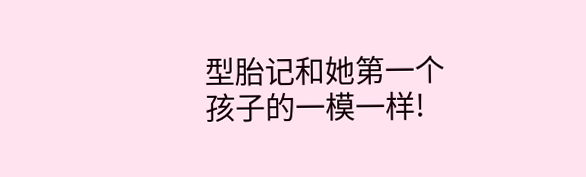型胎记和她第一个孩子的一模一样!